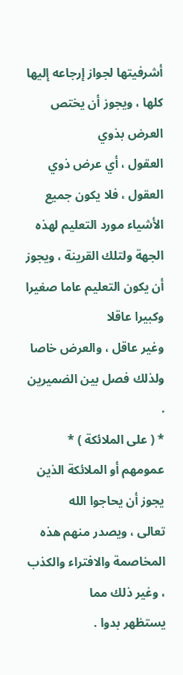أشرفيتها لجواز إرجاعه إليها كلها ، ويجوز أن يختص العرض بذوي
العقول ، أي عرض ذوي العقول ، فلا يكون جميع الأشياء مورد التعليم لهذه
الجهة ولتلك القرينة ، ويجوز أن يكون التعليم عاما صغيرا وكبيرا عاقلا
وغير عاقل ، والعرض خاصا ولذلك فصل بين الضميرين .
* ( على الملائكة ) * عمومهم أو الملائكة الذين يجوز أن يحاجوا الله
تعالى ، ويصدر منهم هذه المخاصمة والافتراء والكذب ، وغير ذلك مما
يستظهر بدوا .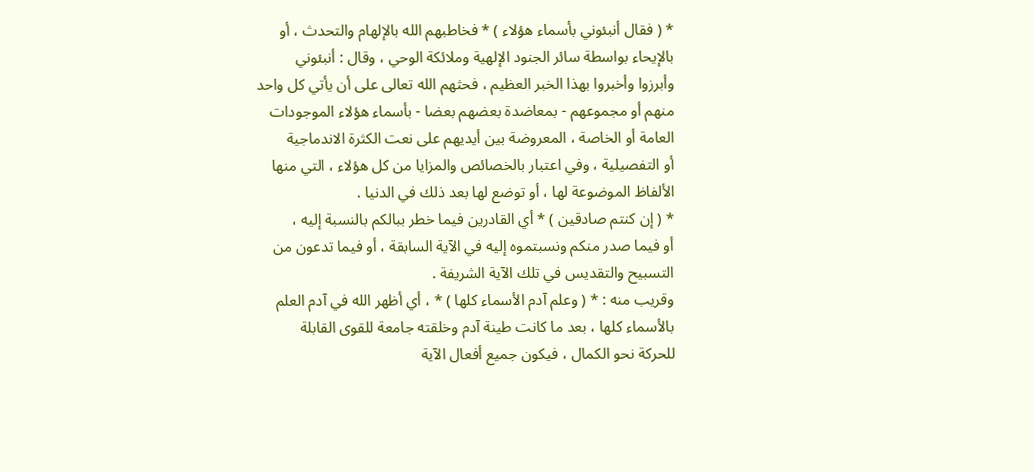* ( فقال أنبئوني بأسماء هؤلاء ) * فخاطبهم الله بالإلهام والتحدث ، أو
بالإيحاء بواسطة سائر الجنود الإلهية وملائكة الوحي ، وقال : أنبئوني
وأبرزوا وأخبروا بهذا الخبر العظيم ، فحثهم الله تعالى على أن يأتي كل واحد
منهم أو مجموعهم - بمعاضدة بعضهم بعضا - بأسماء هؤلاء الموجودات
العامة أو الخاصة ، المعروضة بين أيديهم على نعت الكثرة الاندماجية
أو التفصيلية ، وفي اعتبار بالخصائص والمزايا من كل هؤلاء ، التي منها
الألفاظ الموضوعة لها ، أو توضع لها بعد ذلك في الدنيا .
* ( إن كنتم صادقين ) * أي القادرين فيما خطر ببالكم بالنسبة إليه ،
أو فيما صدر منكم ونسبتموه إليه في الآية السابقة ، أو فيما تدعون من
التسبيح والتقديس في تلك الآية الشريفة .
وقريب منه : * ( وعلم آدم الأسماء كلها ) * ، أي أظهر الله في آدم العلم
بالأسماء كلها ، بعد ما كانت طينة آدم وخلقته جامعة للقوى القابلة
للحركة نحو الكمال ، فيكون جميع أفعال الآية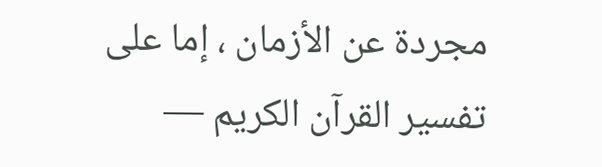مجردة عن الأزمان ، إما على
تفسير القرآن الكريم —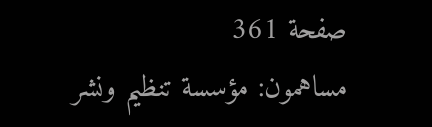صفحة 361
مساهمون: مؤسسة تنظيم ونشر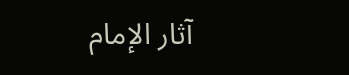آثار الإمام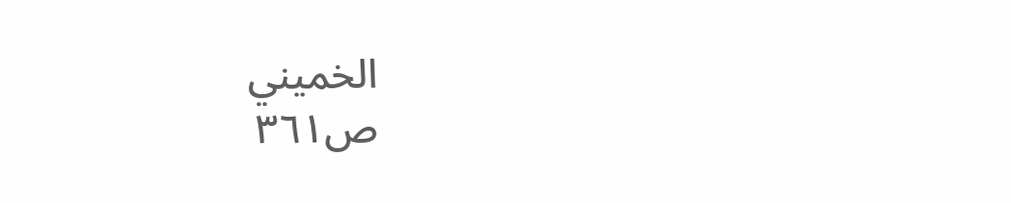الخميني
ص٣٦١